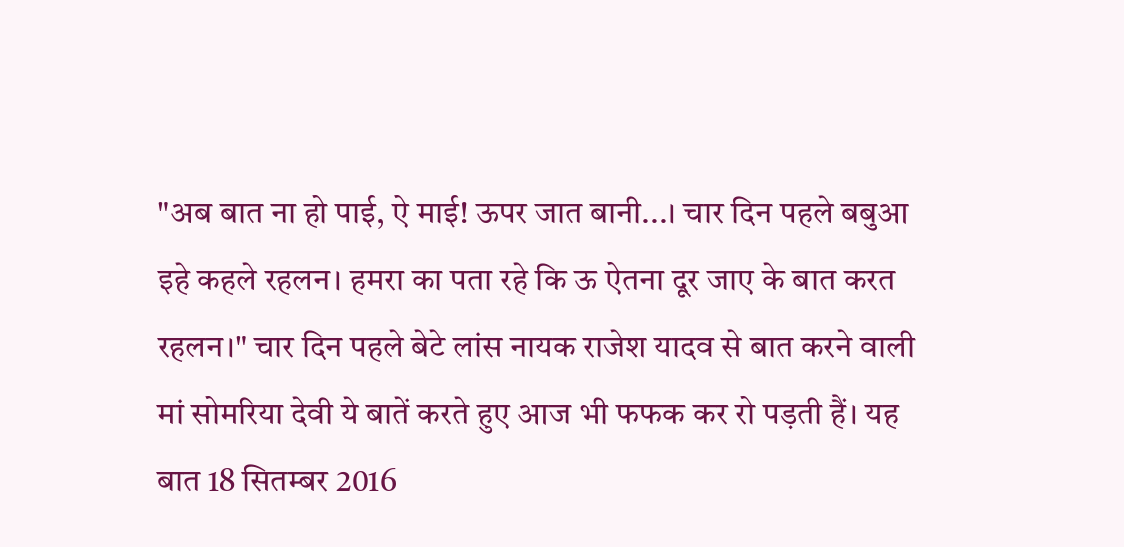"अब बात ना हो पाई, ऐ माई! ऊपर जात बानी...। चार दिन पहले बबुआ इहे कहले रहलन। हमरा का पता रहे कि ऊ ऐतना दूर जाए के बात करत रहलन।" चार दिन पहले बेटे लांस नायक राजेश यादव से बात करने वाली मां सोमरिया देवी ये बातें करते हुए आज भी फफक कर रो पड़ती हैं। यह बात 18 सितम्बर 2016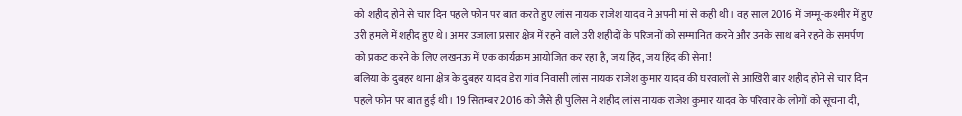को शहीद होने से चार दिन पहले फोन पर बात करते हुए लांस नायक राजेश यादव ने अपनी मां से कही थी। वह साल 2016 में जम्मू-कश्मीर में हुए उरी हमले में शहीद हुए थे। अमर उजाला प्रसार क्षेत्र में रहने वाले उरी शहीदों के परिजनों को सम्मानित करने और उनके साथ बने रहने के समर्पण को प्रकट करने के लिए लखनऊ में एक कार्यक्रम आयोजित कर रहा है, जय हिंद, जय हिंद की सेना!
बलिया के दुबहर थाना क्षेत्र के दुबहर यादव डेरा गांव निवासी लांस नायक राजेश कुमार यादव की घरवालों से आखिरी बार शहीद होने से चार दिन पहले फोन पर बात हुई थी। 19 सितम्बर 2016 को जैसे ही पुलिस ने शहीद लांस नायक राजेश कुमार यादव के परिवार के लोगों को सूचना दी,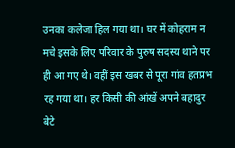उनका कलेजा हिल गया था। घर में कोहराम न मचे इसके लिए परिवार के पुरुष सदस्य थाने पर ही आ गए थे। वहीं इस खबर से पूरा गांव हतप्रभ रह गया था। हर किसी की आंखें अपने बहादुर बेटे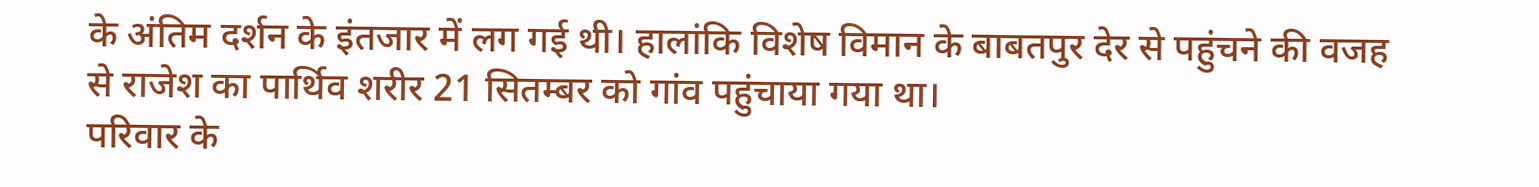के अंतिम दर्शन के इंतजार में लग गई थी। हालांकि विशेष विमान के बाबतपुर देर से पहुंचने की वजह से राजेश का पार्थिव शरीर 21 सितम्बर को गांव पहुंचाया गया था।
परिवार के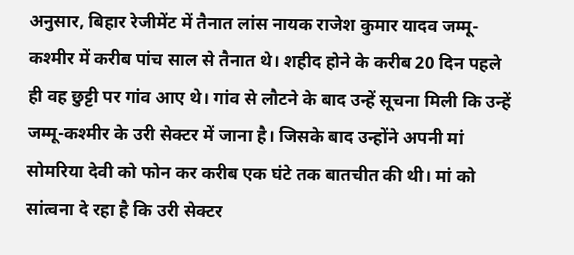अनुसार, बिहार रेजीमेंट में तैनात लांस नायक राजेश कुमार यादव जम्मू-कश्मीर में करीब पांच साल से तैनात थे। शहीद होने के करीब 20 दिन पहले ही वह छुट्टी पर गांव आए थे। गांव से लौटने के बाद उन्हें सूचना मिली कि उन्हें जम्मू-कश्मीर के उरी सेक्टर में जाना है। जिसके बाद उन्होंने अपनी मां सोमरिया देवी को फोन कर करीब एक घंटे तक बातचीत की थी। मां को सांत्वना दे रहा है कि उरी सेक्टर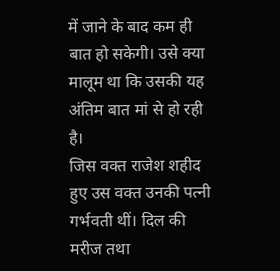में जाने के बाद कम ही बात हो सकेगी। उसे क्या मालूम था कि उसकी यह अंतिम बात मां से हो रही है।
जिस वक्त राजेश शहीद हुए उस वक्त उनकी पत्नी गर्भवती थीं। दिल की मरीज तथा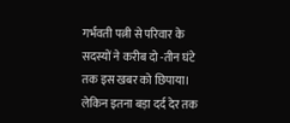गर्भवती पत्नी से परिवार के सदस्यों ने करीब दो -तीन घंटे तक इस खबर को छिपाया। लेकिन इतना बड़ा दर्द देर तक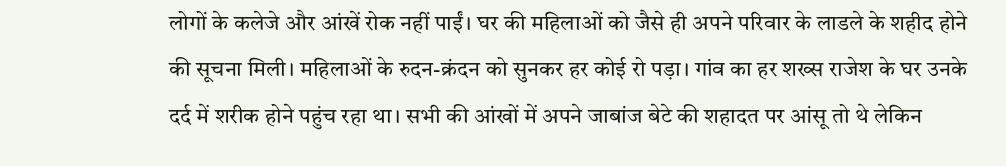लोगों के कलेजे और आंखें रोक नहीं पाईं। घर की महिलाओं को जैसे ही अपने परिवार के लाडले के शहीद होने की सूचना मिली। महिलाओं के रुदन-क्रंदन को सुनकर हर कोई रो पड़ा। गांव का हर शख्स राजेश के घर उनके दर्द में शरीक होने पहुंच रहा था। सभी की आंखों में अपने जाबांज बेटे की शहादत पर आंसू तो थे लेकिन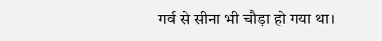गर्व से सीना भी चौड़ा हो गया था।